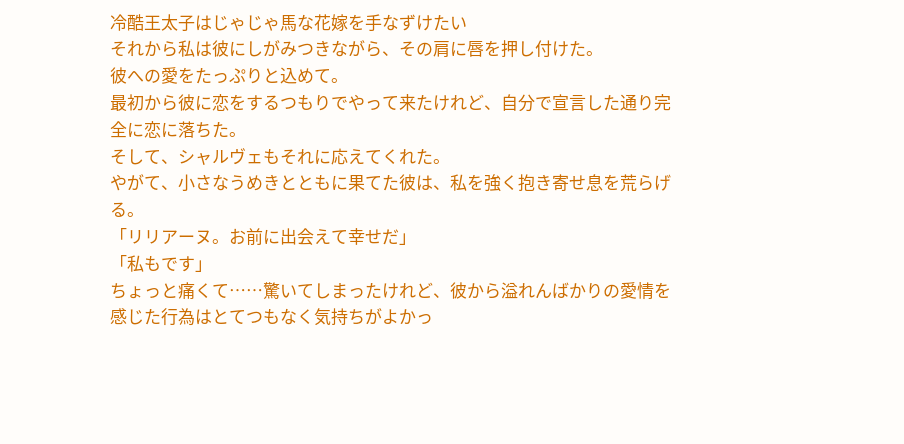冷酷王太子はじゃじゃ馬な花嫁を手なずけたい
それから私は彼にしがみつきながら、その肩に唇を押し付けた。
彼への愛をたっぷりと込めて。
最初から彼に恋をするつもりでやって来たけれど、自分で宣言した通り完全に恋に落ちた。
そして、シャルヴェもそれに応えてくれた。
やがて、小さなうめきとともに果てた彼は、私を強く抱き寄せ息を荒らげる。
「リリアーヌ。お前に出会えて幸せだ」
「私もです」
ちょっと痛くて……驚いてしまったけれど、彼から溢れんばかりの愛情を感じた行為はとてつもなく気持ちがよかっ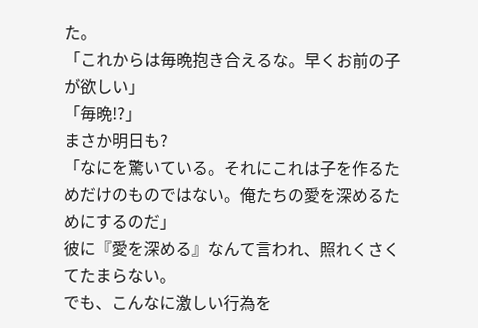た。
「これからは毎晩抱き合えるな。早くお前の子が欲しい」
「毎晩!?」
まさか明日も?
「なにを驚いている。それにこれは子を作るためだけのものではない。俺たちの愛を深めるためにするのだ」
彼に『愛を深める』なんて言われ、照れくさくてたまらない。
でも、こんなに激しい行為を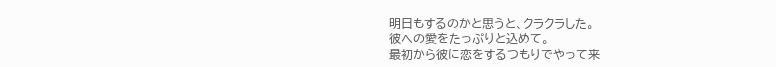明日もするのかと思うと、クラクラした。
彼への愛をたっぷりと込めて。
最初から彼に恋をするつもりでやって来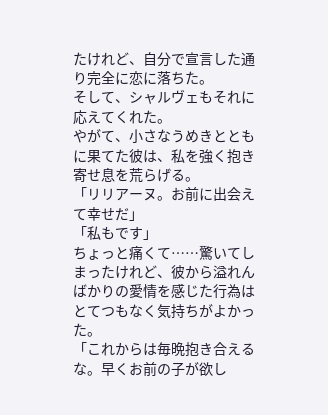たけれど、自分で宣言した通り完全に恋に落ちた。
そして、シャルヴェもそれに応えてくれた。
やがて、小さなうめきとともに果てた彼は、私を強く抱き寄せ息を荒らげる。
「リリアーヌ。お前に出会えて幸せだ」
「私もです」
ちょっと痛くて……驚いてしまったけれど、彼から溢れんばかりの愛情を感じた行為はとてつもなく気持ちがよかった。
「これからは毎晩抱き合えるな。早くお前の子が欲し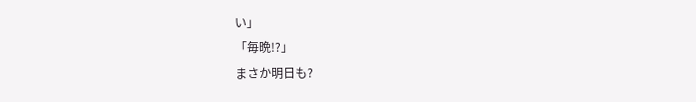い」
「毎晩!?」
まさか明日も?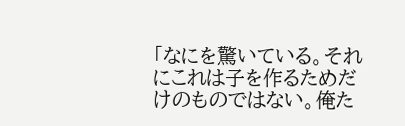「なにを驚いている。それにこれは子を作るためだけのものではない。俺た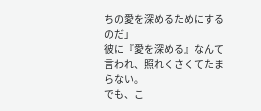ちの愛を深めるためにするのだ」
彼に『愛を深める』なんて言われ、照れくさくてたまらない。
でも、こ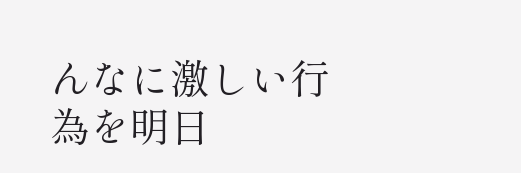んなに激しい行為を明日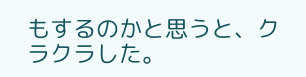もするのかと思うと、クラクラした。